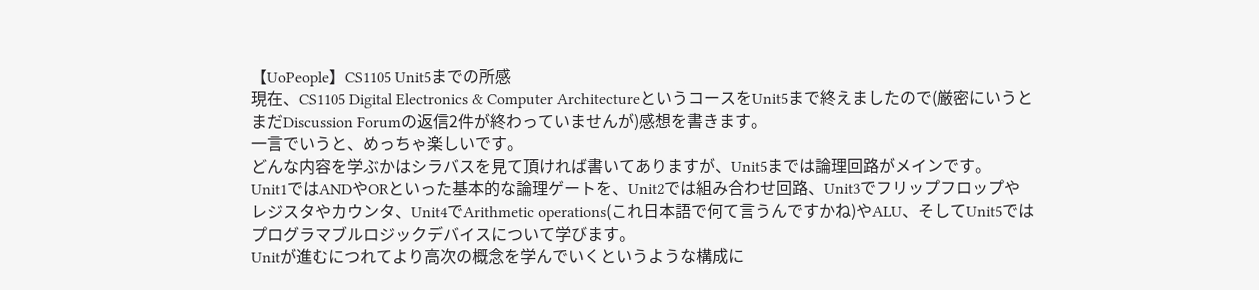【UoPeople】CS1105 Unit5までの所感
現在、CS1105 Digital Electronics & Computer ArchitectureというコースをUnit5まで終えましたので(厳密にいうとまだDiscussion Forumの返信2件が終わっていませんが)感想を書きます。
一言でいうと、めっちゃ楽しいです。
どんな内容を学ぶかはシラバスを見て頂ければ書いてありますが、Unit5までは論理回路がメインです。
Unit1ではANDやORといった基本的な論理ゲートを、Unit2では組み合わせ回路、Unit3でフリップフロップやレジスタやカウンタ、Unit4でArithmetic operations(これ日本語で何て言うんですかね)やALU、そしてUnit5ではプログラマブルロジックデバイスについて学びます。
Unitが進むにつれてより高次の概念を学んでいくというような構成に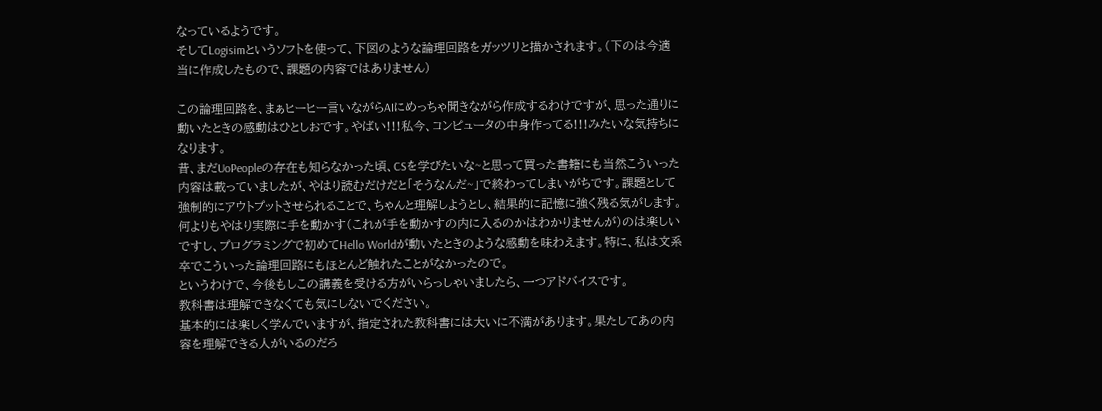なっているようです。
そしてLogisimというソフトを使って、下図のような論理回路をガッツリと描かされます。(下のは今適当に作成したもので、課題の内容ではありません)

この論理回路を、まぁヒーヒー言いながらAIにめっちゃ聞きながら作成するわけですが、思った通りに動いたときの感動はひとしおです。やばい!!!私今、コンピュータの中身作ってる!!!みたいな気持ちになります。
昔、まだUoPeopleの存在も知らなかった頃、CSを学びたいな~と思って買った書籍にも当然こういった内容は載っていましたが、やはり読むだけだと「そうなんだ~」で終わってしまいがちです。課題として強制的にアウトプットさせられることで、ちゃんと理解しようとし、結果的に記憶に強く残る気がします。
何よりもやはり実際に手を動かす(これが手を動かすの内に入るのかはわかりませんが)のは楽しいですし、プログラミングで初めてHello Worldが動いたときのような感動を味わえます。特に、私は文系卒でこういった論理回路にもほとんど触れたことがなかったので。
というわけで、今後もしこの講義を受ける方がいらっしゃいましたら、一つアドバイスです。
教科書は理解できなくても気にしないでください。
基本的には楽しく学んでいますが、指定された教科書には大いに不満があります。果たしてあの内容を理解できる人がいるのだろ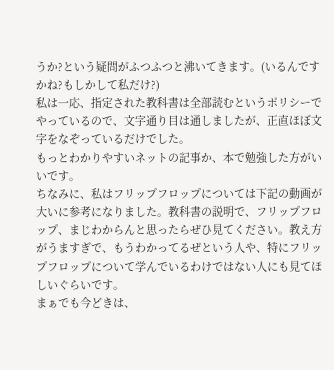うか?という疑問がふつふつと沸いてきます。(いるんですかね?もしかして私だけ?)
私は一応、指定された教科書は全部読むというポリシーでやっているので、文字通り目は通しましたが、正直ほぼ文字をなぞっているだけでした。
もっとわかりやすいネットの記事か、本で勉強した方がいいです。
ちなみに、私はフリップフロップについては下記の動画が大いに参考になりました。教科書の説明で、フリップフロップ、まじわからんと思ったらぜひ見てください。教え方がうますぎで、もうわかってるぜという人や、特にフリップフロップについて学んでいるわけではない人にも見てほしいぐらいです。
まぁでも今どきは、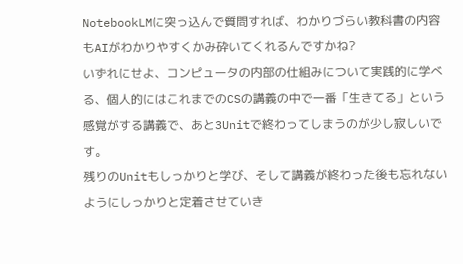NotebookLMに突っ込んで質問すれば、わかりづらい教科書の内容もAIがわかりやすくかみ砕いてくれるんですかね?
いずれにせよ、コンピュータの内部の仕組みについて実践的に学べる、個人的にはこれまでのCSの講義の中で一番「生きてる」という感覚がする講義で、あと3Unitで終わってしまうのが少し寂しいです。
残りのUnitもしっかりと学び、そして講義が終わった後も忘れないようにしっかりと定着させていき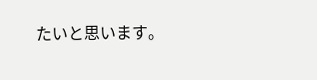たいと思います。